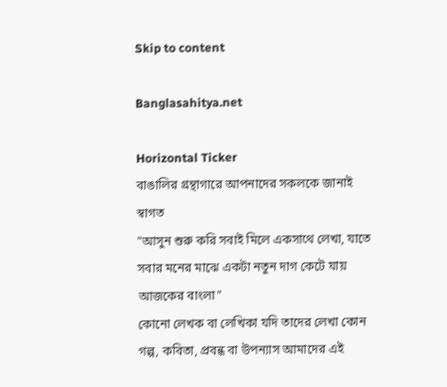Skip to content

Banglasahitya.net

Horizontal Ticker
বাঙালির গ্রন্থাগারে আপনাদের সকলকে জানাই স্বাগত
"আসুন শুরু করি সবাই মিলে একসাথে লেখা, যাতে সবার মনের মাঝে একটা নতুন দাগ কেটে যায় আজকের বাংলা"
কোনো লেখক বা লেখিকা যদি তাদের লেখা কোন গল্প, কবিতা, প্রবন্ধ বা উপন্যাস আমাদের এই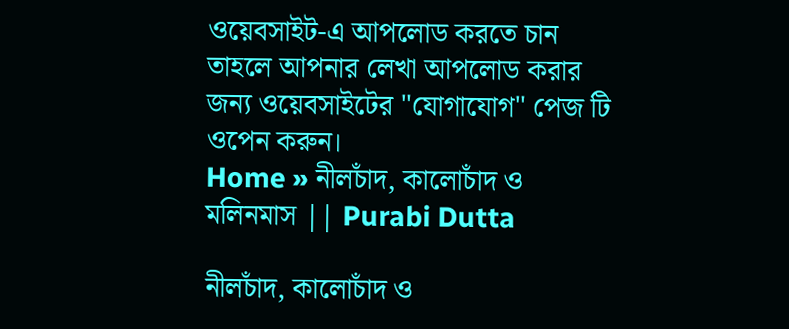ওয়েবসাইট-এ আপলোড করতে চান তাহলে আপনার লেখা আপলোড করার জন্য ওয়েবসাইটের "যোগাযোগ" পেজ টি ওপেন করুন।
Home » নীলচাঁদ, কালোচাঁদ ও মলিনমাস || Purabi Dutta

নীলচাঁদ, কালোচাঁদ ও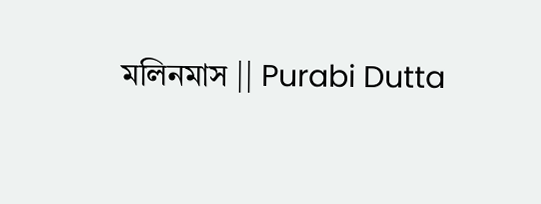মলিনমাস || Purabi Dutta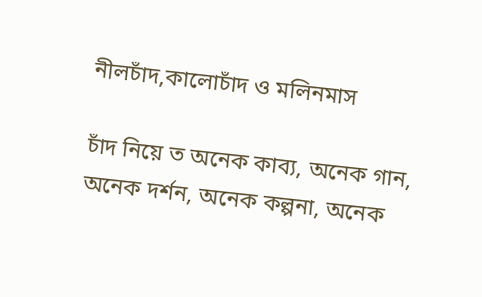নীলচাঁদ,কালোচাঁদ ও মলিনমাস

চাঁদ নিয়ে ত অনেক কাব্য, অনেক গান, অনেক দর্শন, অনেক কল্পনা, অনেক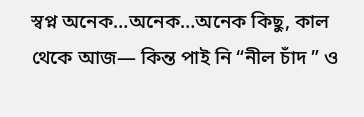স্বপ্ন অনেক…অনেক…অনেক কিছু, কাল থেকে আজ— কিন্ত পাই নি “নীল চাঁদ ” ও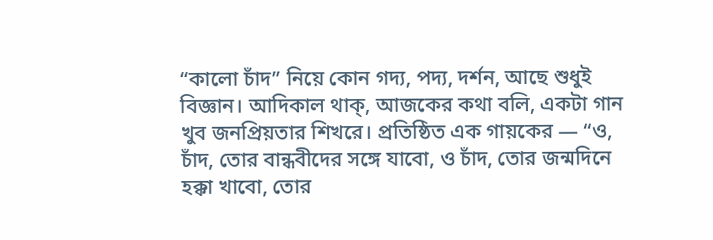“কালো চাঁদ” নিয়ে কোন গদ্য, পদ্য, দর্শন, আছে শুধুই বিজ্ঞান। আদিকাল থাক্, আজকের কথা বলি, একটা গান খুব জনপ্রিয়তার শিখরে। প্রতিষ্ঠিত এক গায়কের — “ও, চাঁদ, তোর বান্ধবীদের সঙ্গে যাবো, ও চাঁদ, তোর জন্মদিনে হক্কা খাবো, তোর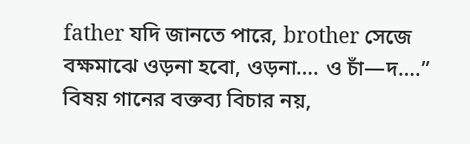father যদি জানতে পারে, brother সেজে বক্ষমাঝে ওড়না হবো, ওড়না…. ও চাঁ—দ….” বিষয় গানের বক্তব্য বিচার নয়,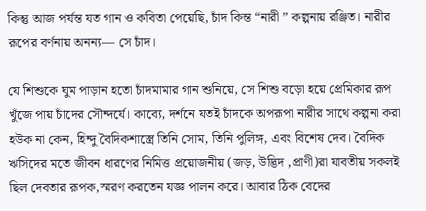কিন্তু আজ পর্যন্ত যত গান ও কবিতা পেয়েছি, চাঁদ কিন্ত “নারী ” কল্পনায় রঞ্জিত। নারীর রূপের বর্ণনায় অনন্য— সে চাঁদ।

যে শিশুকে ঘুম পাড়ান হতো চাঁদমামার গান শুনিয়ে, সে শিশু বড়ো হয়ে প্রেমিকার রূপ খুঁজে পায় চাঁদের সৌন্দর্যে। কাব্যে, দর্শনে যতই চাঁদকে অপরূপা নারীর সাথে কল্পনা করা হউক না কেন, হিন্দু বৈদিকশাস্ত্রে তিনি সোম, তিনি পুলিঙ্গ, এবং বিশেষ দেব। বৈদিক ঋসিদের মতে জীবন ধারণের নিমিত্ত প্রয়োজনীয় (জড়, উদ্ভিদ ,প্রাণী)রা যাবতীয় সকলই ছিল দেবতার রূপক,স্মরণ করতেন যজ্ঞ পালন করে। আবার ঠিক বেদের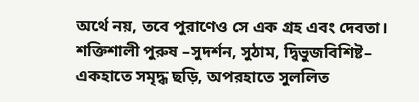অর্থে নয়, তবে পুরাণেও সে এক গ্রহ এবং দেবতা। শক্তিশালী পুরুষ –সুদর্শন, সুঠাম, দ্বিভুজবিশিষ্ট– একহাতে সমৃদ্ধ ছড়ি, অপরহাতে সুললিত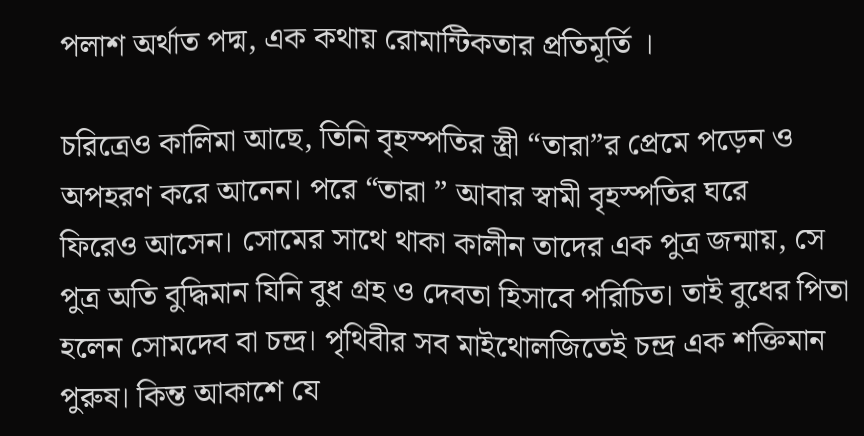পলাশ অর্থাত পদ্ম, এক কথায় রোমান্টিকতার প্রতিমূর্তি ।

চরিত্রেও কালিমা আছে, তিনি বৃহস্পতির স্ত্রী “তারা”র প্রেমে পড়েন ও অপহরণ করে আনেন। পরে “তারা ” আবার স্বামী বৃহস্পতির ঘরে
ফিরেও আসেন। সোমের সাথে থাকা কালীন তাদের এক পুত্র জন্মায়, সে পুত্র অতি বুদ্ধিমান যিনি বুধ গ্রহ ও দেবতা হিসাবে পরিচিত। তাই বুধের পিতা হলেন সোমদেব বা চন্দ্র। পৃথিবীর সব মাইথোলজিতেই চন্দ্র এক শক্তিমান পুরুষ। কিন্ত আকাশে যে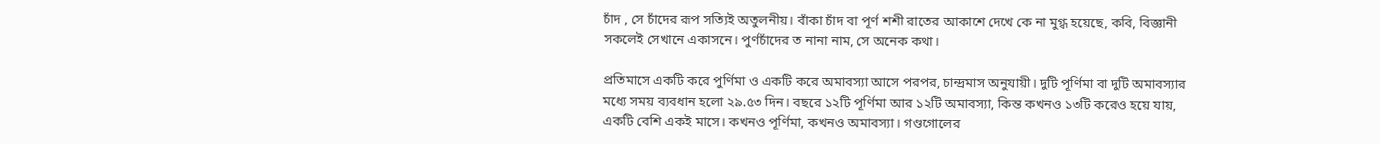চাঁদ , সে চাঁদের রূপ সত্যিই অতুলনীয়। বাঁকা চাঁদ বা পূর্ণ শশী রাতের আকাশে দেখে কে না মুগ্ধ হয়েছে, কবি, বিজ্ঞানী সকলেই সেখানে একাসনে। পুর্ণচাঁদের ত নানা নাম, সে অনেক কথা।

প্রতিমাসে একটি করে পুর্ণিমা ও একটি করে অমাবস্যা আসে পরপর, চান্দ্রমাস অনুযায়ী। দুটি পূর্ণিমা বা দুটি অমাবস্যার মধ্যে সময় ব্যবধান হলো ২৯.৫৩ দিন। বছরে ১২টি পূর্ণিমা আর ১২টি অমাবস্যা, কিন্ত কখনও ১৩টি করেও হয়ে যায়, একটি বেশি একই মাসে। কখনও পূর্ণিমা, কখনও অমাবস্যা। গণ্ডগোলের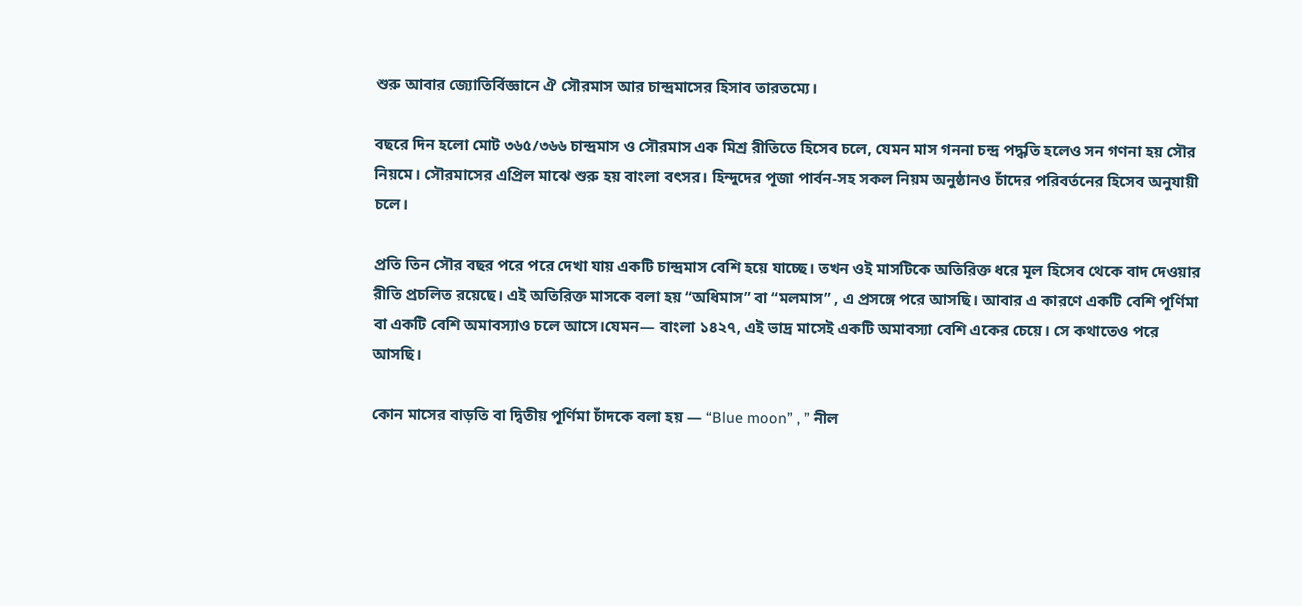শুরু আবার জ্যোতির্বিজ্ঞানে ঐ সৌরমাস আর চান্দ্রমাসের হিসাব তারতম্যে।

বছরে দিন হলো মোট ৩৬৫/৩৬৬ চান্দ্রমাস ও সৌরমাস এক মিশ্র রীতিতে হিসেব চলে, যেমন মাস গননা চন্দ্র পদ্ধতি হলেও সন গণনা হয় সৌর নিয়মে। সৌরমাসের এপ্রিল মাঝে শুরু হয় বাংলা বৎসর। হিন্দুদের পূজা পার্বন-সহ সকল নিয়ম অনুষ্ঠানও চাঁদের পরিবর্তনের হিসেব অনুযায়ী চলে।

প্রতি তিন সৌর বছর পরে পরে দেখা যায় একটি চান্দ্রমাস বেশি হয়ে যাচ্ছে। তখন ওই মাসটিকে অতিরিক্ত ধরে মূল হিসেব থেকে বাদ দেওয়ার রীতি প্রচলিত রয়েছে। এই অতিরিক্ত মাসকে বলা হয় “অধিমাস” বা “মলমাস” , এ প্রসঙ্গে পরে আসছি। আবার এ কারণে একটি বেশি পূর্ণিমা বা একটি বেশি অমাবস্যাও চলে আসে।যেমন— বাংলা ১৪২৭, এই ভাদ্র মাসেই একটি অমাবস্যা বেশি একের চেয়ে। সে কথাতেও পরে আসছি।

কোন মাসের বাড়তি বা দ্বিতীয় পূর্ণিমা চাঁদকে বলা হয় — “Blue moon” , ” নীল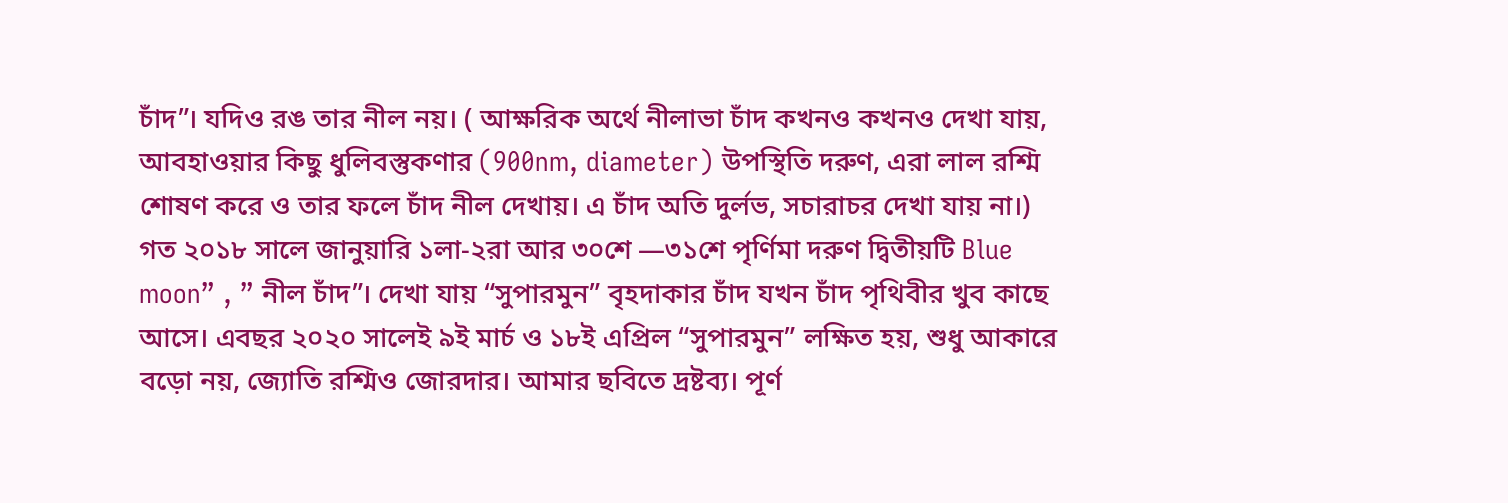চাঁদ”। যদিও রঙ তার নীল নয়। ( আক্ষরিক অর্থে নীলাভা চাঁদ কখনও কখনও দেখা যায়, আবহাওয়ার কিছু ধুলিবস্তুকণার (900nm, diameter) উপস্থিতি দরুণ, এরা লাল রশ্মি শোষণ করে ও তার ফলে চাঁদ নীল দেখায়। এ চাঁদ অতি দুর্লভ, সচারাচর দেখা যায় না।) গত ২০১৮ সালে জানুয়ারি ১লা-২রা আর ৩০শে —৩১শে পৃর্ণিমা দরুণ দ্বিতীয়টি Blue moon” , ” নীল চাঁদ”। দেখা যায় “সুপারমুন” বৃহদাকার চাঁদ যখন চাঁদ পৃথিবীর খুব কাছে আসে। এবছর ২০২০ সালেই ৯ই মার্চ ও ১৮ই এপ্রিল “সুপারমুন” লক্ষিত হয়, শুধু আকারে বড়ো নয়, জ্যোতি রশ্মিও জোরদার। আমার ছবিতে দ্রষ্টব্য। পূর্ণ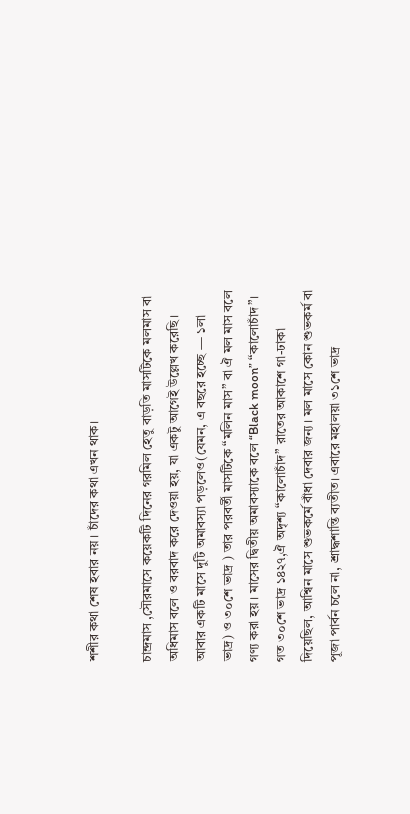শশীর কথা শেষ হবার নয়। চাঁদের কথা এখন থাক।

চান্দ্রমাস ,সৌরমাসে কয়েকটি দিনের গরমিল হেতু বাড়তি মাসটিকে মলমাস বা অধিমাস বলে ও বরবাদ করে দেওয়া হয়, যা একটু আগেই উল্লেখ করেছি। আবার একটি মাসে দুটি অমাবস্যা পড়লেও(যেমন, এ বছরে হচ্ছে — ১লা ভাদ্র) ও ৩০শে ভাদ্র ) তার পরবর্তী মাসটিকে “মলিন মাস” বা ঐ মল মাস বলে গণ্য করা হয়। মাসের দ্বিতীয় অমাবস্যাকে বলে “Black moon” “কালোচাঁদ”। গত ৩০শে ভাদ্র ১৪২৭,ঐ অদৃশ্য “কালোচাঁদ” রাতের আকাশে গা-ঢাকা দিয়েছিল, আশ্বিন মাসে শুভকর্মে বাঁধা দেবার জন্য। মল মাসে কোন শুভকর্ম বা পূজা পার্বন চলে না, শ্রাদ্ধশান্তি ব্যতীত। এবারে মহালয়া ৩১শে ভাদ্র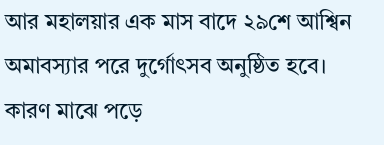আর মহালয়ার এক মাস বাদে ২৯শে আশ্বিন অমাবস্যার পরে দুর্গোৎসব অনুষ্ঠিত হবে। কারণ মাঝে পড়ে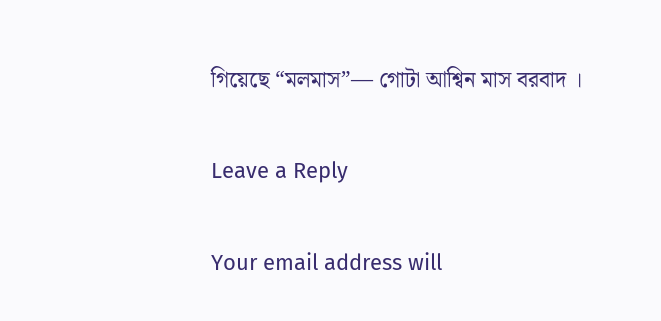গিয়েছে “মলমাস”— গোটা আশ্বিন মাস বরবাদ ।

Leave a Reply

Your email address will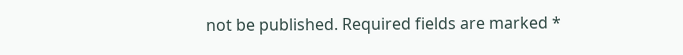not be published. Required fields are marked *